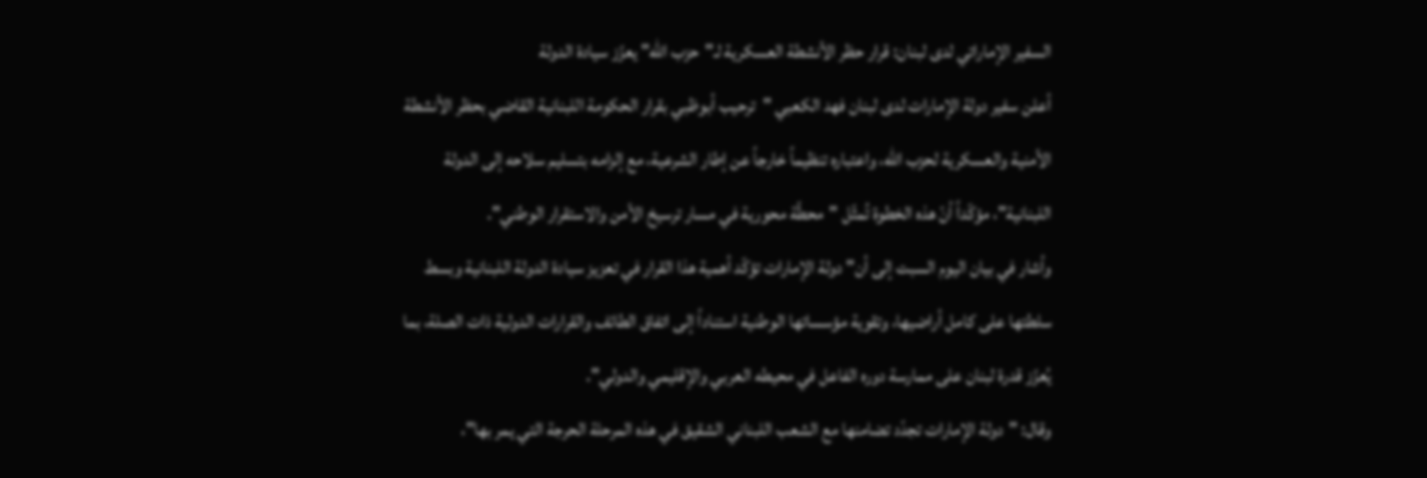السفير الإماراتي لدى لبنان: قرار حظر الأنشطة العسكرية لـ"حزب الله" يعزّز سيادة الدولة
أعلن سفير دولة الإمارات لدى لبنان فهد الكعبي "ترحيب أبوظبي بقرار الحكومة اللبنانية القاضي بحظر الأنشطة الأمنية والعسكرية لحزب الله، واعتباره تنظيماً خارجاً عن إطار الشرعية، مع إلزامه بتسليم سلاحه إلى الدولة اللبنانية"، مؤكّداً أنّ هذه الخطوة تُمثّل "محطّة محورية في مسار ترسيخ الأمن والاستقرار الوطني".
وأشار في بيان اليوم السبت إلى أن" دولة الإمارات تؤكّد أهمية هذا القرار في تعزيز سيادة الدولة اللبنانية وبسط سلطتها على كامل أراضيها، وتقوية مؤسساتها الوطنية استناداً إلى اتفاق الطائف والقرارات الدولية ذات الصلة، بما يُعزّز قدرة لبنان على ممارسة دوره الفاعل في محيطه العربي والإقليمي والدولي".
وقال: "دولة الإمارات تجدّد تضامنها مع الشعب اللبناني الشقيق في هذه المرحلة الحرجة التي يمر بها"،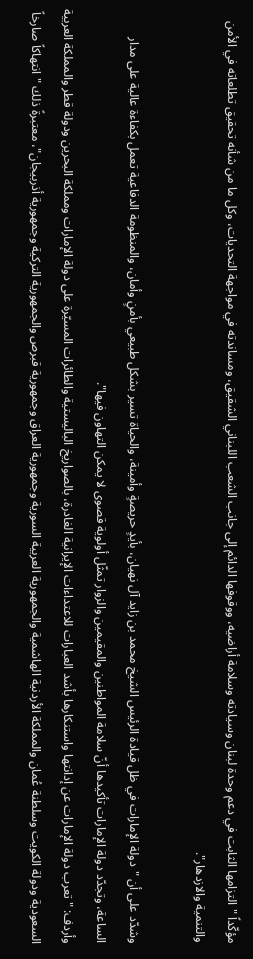مؤكّداً "التزامها الثابت في دعم وحدة لبنان وسيادته وسلامة أراضيه، ووقوفها الدائم إلى جانب الشعب اللبناني الشقيق، ومساندته في مواجهة التحديات، وكل ما من شأنه تحقيق تطلعاته في الأمن والتنمية والازدهار".

وشدّد على أن "دولة الإمارات في ظل قيادة الرئيس الشيخ محمد بن زايد آل نهيان، بأيدٍ حريصةٍ وأمينة، والحياة تسير بشكل طبيعي بأمنٍ وأمان، والمنظومة الدفاعية تعمل بكفاءة عالية على مدار الساعة، وتجدّد دولة الإمارات تأكيدها أنّ سلامة المواطنين والمقيمين والزوار تمثّل أولوية قصوى لا يمكن التهاون فيها".
وأردف: "تعرب دولة الإمارات عن إدانتها واستنكارها بأشد العبارات للاعتداءات الإيرانية الغادرة، بالصواريخ الباليستية والطائرات المسيّرة على دولة الإمارات ومملكة البحرين ودولة قطر والمملكة العربية السعودية ودولة الكويت وسلطنة عُمان والمملكة الأردنية الهاشمية والجمهورية العربية السورية وجمهورية العراق وجمهورية قبرص والجمهورية التركية وجمهورية أذربيجان"، معتبرةً ذلك "انتهاكاً صارخاً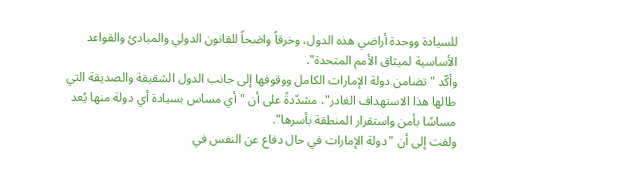للسيادة ووحدة أراضي هذه الدول، وخرقاً واضحاً للقانون الدولي والمبادئ والقواعد الأساسية لميثاق الأمم المتحدة".
وأكّد "تضامن دولة الإمارات الكامل ووقوفها إلى جانب الدول الشقيقة والصديقة التي طالها هذا الاستهداف الغادر"، مشدّدةً على أن "أي مساس بسيادة أي دولة منها يُعد مساسًا بأمن واستقرار المنطقة بأسرها".
ولفت إلى أن "دولة الإمارات في حال دفاع عن النفس في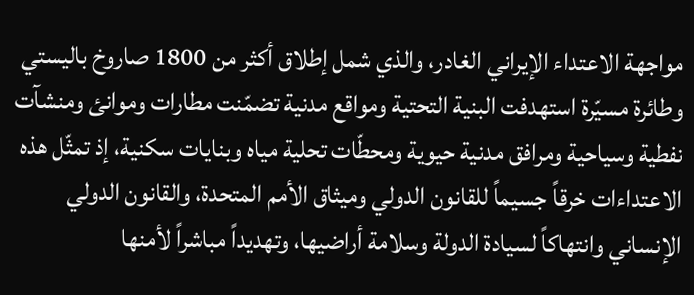مواجهة الاعتداء الإيراني الغادر، والذي شمل إطلاق أكثر من 1800 صاروخ باليستي وطائرة مسيّرة استهدفت البنية التحتية ومواقع مدنية تضمّنت مطارات وموانئ ومنشآت نفطية وسياحية ومرافق مدنية حيوية ومحطّات تحلية مياه وبنايات سكنية، إذ تمثّل هذه الاعتداءات خرقاً جسيماً للقانون الدولي وميثاق الأمم المتحدة، والقانون الدولي الإنساني وانتهاكاً لسيادة الدولة وسلامة أراضيها، وتهديداً مباشراً لأمنها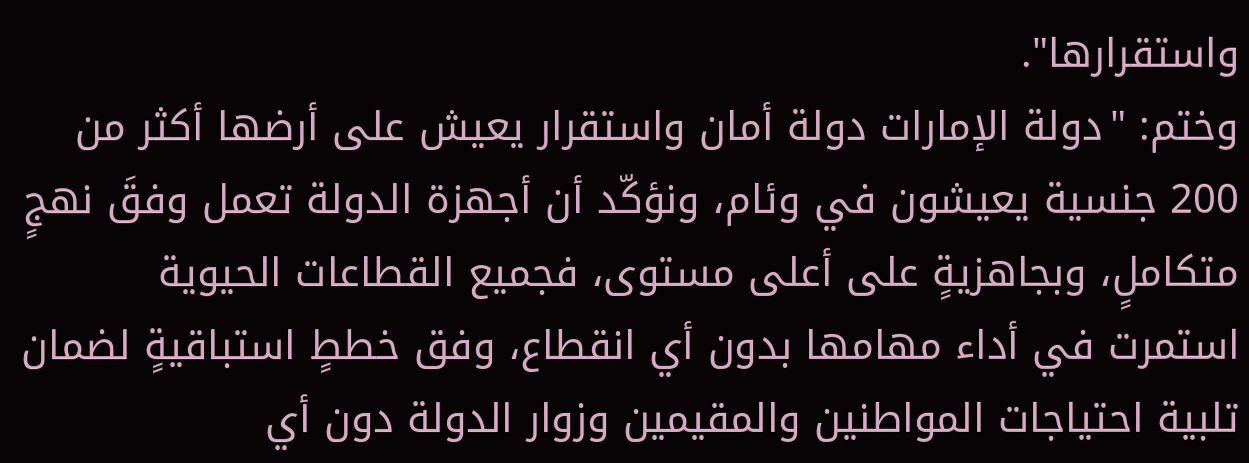واستقرارها".
وختم: "دولة الإمارات دولة أمان واستقرار يعيش على أرضها أكثر من 200 جنسية يعيشون في وئام، ونؤكّد أن أجهزة الدولة تعمل وفقَ نهجٍ متكاملٍ، وبجاهزيةٍ على أعلى مستوى، فجميع القطاعات الحيوية استمرت في أداء مهامها بدون أي انقطاع، وفق خططٍ استباقيةٍ لضمان تلبية احتياجات المواطنين والمقيمين وزوار الدولة دون أي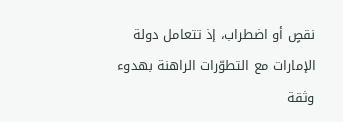نقصٍ أو اضطراب، إذ تتعامل دولة الإمارات مع التطوّرات الراهنة بهدوء وثقة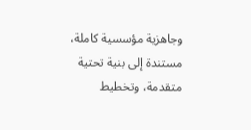وجاهزية مؤسسية كاملة، مستندة إلى بنية تحتية متقدمة، وتخطيط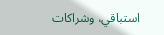استباقي، وشراكات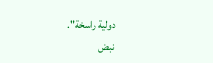دولية راسخة".
نبض